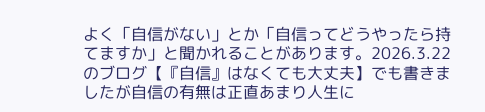よく「自信がない」とか「自信ってどうやったら持てますか」と聞かれることがあります。2026.3.22のブログ【『自信』はなくても大丈夫】でも書きましたが自信の有無は正直あまり人生に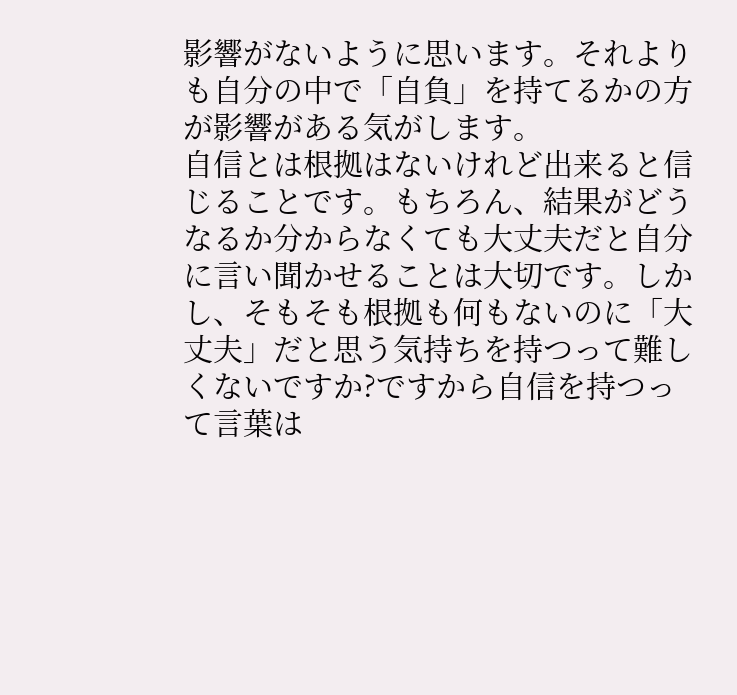影響がないように思います。それよりも自分の中で「自負」を持てるかの方が影響がある気がします。
自信とは根拠はないけれど出来ると信じることです。もちろん、結果がどうなるか分からなくても大丈夫だと自分に言い聞かせることは大切です。しかし、そもそも根拠も何もないのに「大丈夫」だと思う気持ちを持つって難しくないですか?ですから自信を持つって言葉は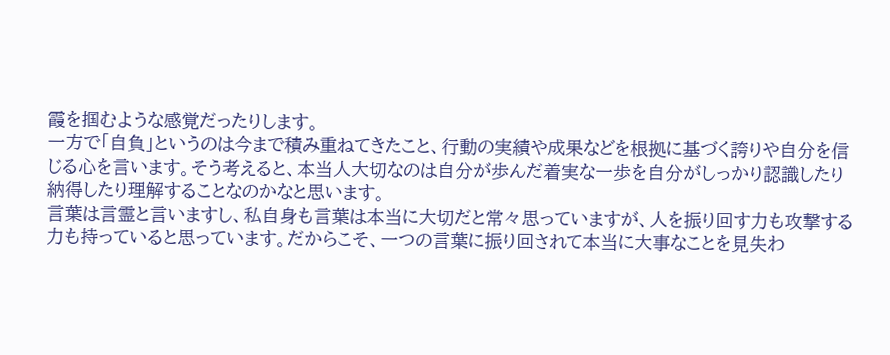霞を掴むような感覚だったりします。
一方で「自負」というのは今まで積み重ねてきたこと、行動の実績や成果などを根拠に基づく誇りや自分を信じる心を言います。そう考えると、本当人大切なのは自分が歩んだ着実な一歩を自分がしっかり認識したり納得したり理解することなのかなと思います。
言葉は言霊と言いますし、私自身も言葉は本当に大切だと常々思っていますが、人を振り回す力も攻撃する力も持っていると思っています。だからこそ、一つの言葉に振り回されて本当に大事なことを見失わ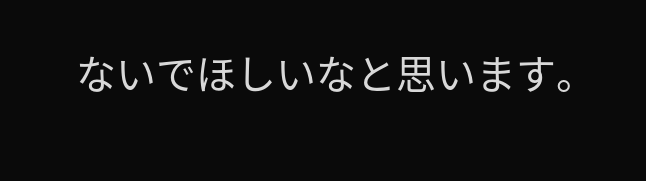ないでほしいなと思います。